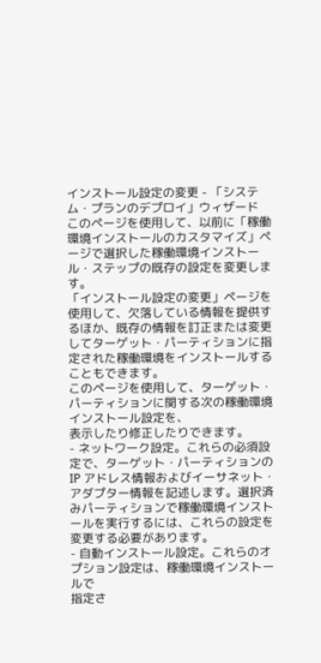インストール設定の変更 - 「システム・プランのデプロイ」ウィザード
このページを使用して、以前に「稼働環境インストールのカスタマイズ」ページで選択した稼働環境インストール・ステップの既存の設定を変更します。
「インストール設定の変更」ページを使用して、欠落している情報を提供するほか、既存の情報を訂正または変更してターゲット・パーティションに指定された稼働環境をインストールすることもできます。
このページを使用して、ターゲット・パーティションに関する次の稼働環境インストール設定を、
表示したり修正したりできます。
- ネットワーク設定。これらの必須設定で、ターゲット・パーティションの IP アドレス情報およびイーサネット・アダプター情報を記述します。選択済みパーティションで稼働環境インストールを実行するには、これらの設定を変更する必要があります。
- 自動インストール設定。これらのオプション設定は、稼働環境インストールで
指定さ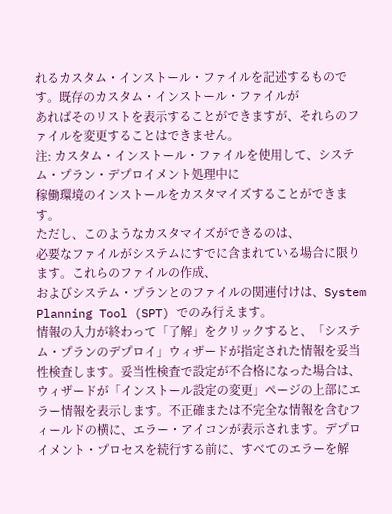れるカスタム・インストール・ファイルを記述するものです。既存のカスタム・インストール・ファイルが
あればそのリストを表示することができますが、それらのファイルを変更することはできません。
注: カスタム・インストール・ファイルを使用して、システム・プラン・デプロイメント処理中に
稼働環境のインストールをカスタマイズすることができます。
ただし、このようなカスタマイズができるのは、
必要なファイルがシステムにすでに含まれている場合に限ります。これらのファイルの作成、
およびシステム・プランとのファイルの関連付けは、System Planning Tool (SPT) でのみ行えます。
情報の入力が終わって「了解」をクリックすると、「システム・プランのデプロイ」ウィザードが指定された情報を妥当性検査します。妥当性検査で設定が不合格になった場合は、ウィザードが「インストール設定の変更」ページの上部にエラー情報を表示します。不正確または不完全な情報を含むフィールドの横に、エラー・アイコンが表示されます。デプロイメント・プロセスを続行する前に、すべてのエラーを解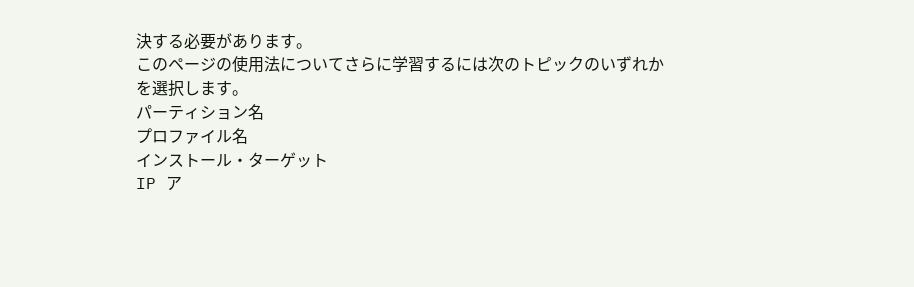決する必要があります。
このページの使用法についてさらに学習するには次のトピックのいずれかを選択します。
パーティション名
プロファイル名
インストール・ターゲット
IP ア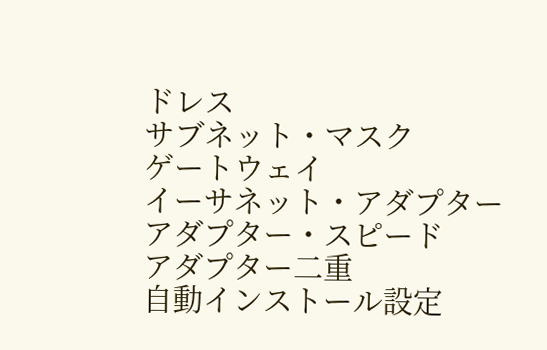ドレス
サブネット・マスク
ゲートウェイ
イーサネット・アダプター
アダプター・スピード
アダプター二重
自動インストール設定